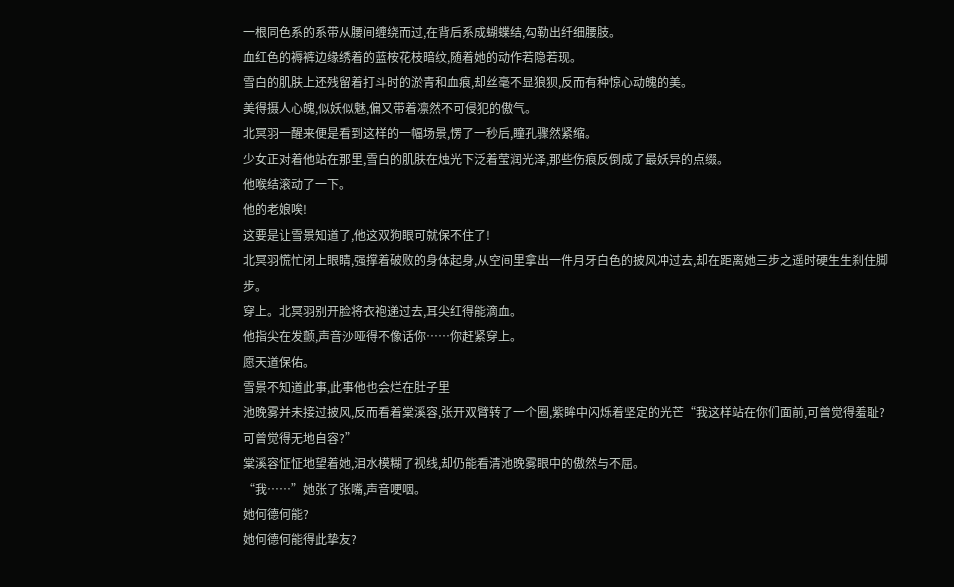一根同色系的系带从腰间缠绕而过,在背后系成蝴蝶结,勾勒出纤细腰肢。
血红色的褥裤边缘绣着的蓝桉花枝暗纹,随着她的动作若隐若现。
雪白的肌肤上还残留着打斗时的淤青和血痕,却丝毫不显狼狈,反而有种惊心动魄的美。
美得摄人心魄,似妖似魅,偏又带着凛然不可侵犯的傲气。
北冥羽一醒来便是看到这样的一幅场景,愣了一秒后,瞳孔骤然紧缩。
少女正对着他站在那里,雪白的肌肤在烛光下泛着莹润光泽,那些伤痕反倒成了最妖异的点缀。
他喉结滚动了一下。
他的老娘唉!
这要是让雪景知道了,他这双狗眼可就保不住了!
北冥羽慌忙闭上眼睛,强撑着破败的身体起身,从空间里拿出一件月牙白色的披风冲过去,却在距离她三步之遥时硬生生刹住脚步。
穿上。北冥羽别开脸将衣袍递过去,耳尖红得能滴血。
他指尖在发颤,声音沙哑得不像话你……你赶紧穿上。
愿天道保佑。
雪景不知道此事,此事他也会烂在肚子里
池晚雾并未接过披风,反而看着棠溪容,张开双臂转了一个圈,紫眸中闪烁着坚定的光芒“我这样站在你们面前,可曾觉得羞耻?可曾觉得无地自容?”
棠溪容怔怔地望着她,泪水模糊了视线,却仍能看清池晚雾眼中的傲然与不屈。
“我……”她张了张嘴,声音哽咽。
她何德何能?
她何德何能得此挚友?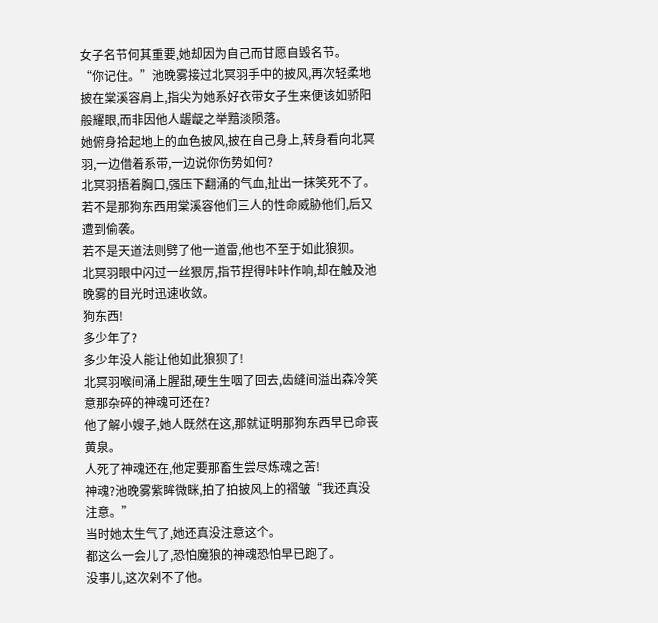女子名节何其重要,她却因为自己而甘愿自毁名节。
“你记住。”池晚雾接过北冥羽手中的披风,再次轻柔地披在棠溪容肩上,指尖为她系好衣带女子生来便该如骄阳般耀眼,而非因他人龌龊之举黯淡陨落。
她俯身拾起地上的血色披风,披在自己身上,转身看向北冥羽,一边借着系带,一边说你伤势如何?
北冥羽捂着胸口,强压下翻涌的气血,扯出一抹笑死不了。
若不是那狗东西用棠溪容他们三人的性命威胁他们,后又遭到偷袭。
若不是天道法则劈了他一道雷,他也不至于如此狼狈。
北冥羽眼中闪过一丝狠厉,指节捏得咔咔作响,却在触及池晚雾的目光时迅速收敛。
狗东西!
多少年了?
多少年没人能让他如此狼狈了!
北冥羽喉间涌上腥甜,硬生生咽了回去,齿缝间溢出森冷笑意那杂碎的神魂可还在?
他了解小嫂子,她人既然在这,那就证明那狗东西早已命丧黄泉。
人死了神魂还在,他定要那畜生尝尽炼魂之苦!
神魂?池晚雾紫眸微眯,拍了拍披风上的褶皱“我还真没注意。”
当时她太生气了,她还真没注意这个。
都这么一会儿了,恐怕魔狼的神魂恐怕早已跑了。
没事儿,这次剁不了他。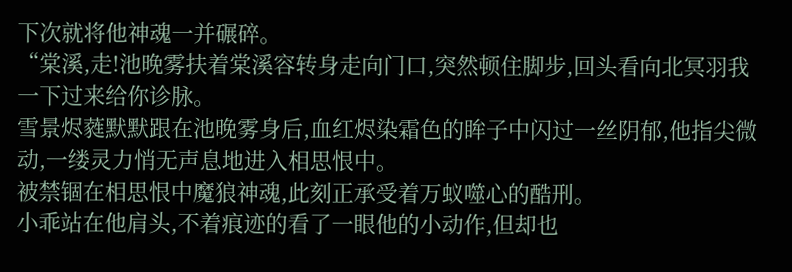下次就将他神魂一并碾碎。
“棠溪,走!池晚雾扶着棠溪容转身走向门口,突然顿住脚步,回头看向北冥羽我一下过来给你诊脉。
雪景烬蕤默默跟在池晚雾身后,血红烬染霜色的眸子中闪过一丝阴郁,他指尖微动,一缕灵力悄无声息地进入相思恨中。
被禁锢在相思恨中魔狼神魂,此刻正承受着万蚁噬心的酷刑。
小乖站在他肩头,不着痕迹的看了一眼他的小动作,但却也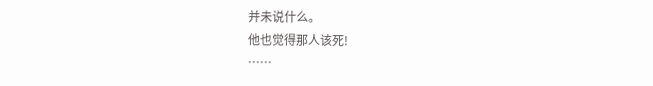并未说什么。
他也觉得那人该死!
……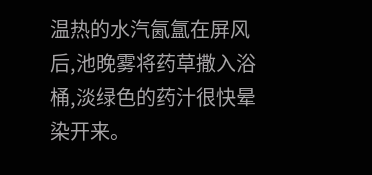温热的水汽氤氲在屏风后,池晚雾将药草撒入浴桶,淡绿色的药汁很快晕染开来。